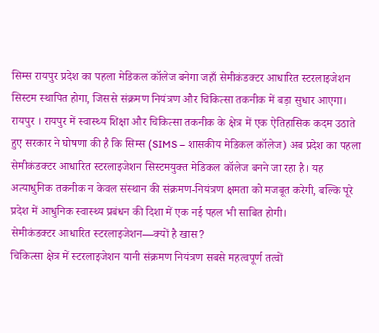सिम्स रायपुर प्रदेश का पहला मेडिकल कॉलेज बनेगा जहाँ सेमीकंडक्टर आधारित स्टरलाइजेशन सिस्टम स्थापित होगा, जिससे संक्रमण नियंत्रण और चिकित्सा तकनीक में बड़ा सुधार आएगा।
रायपुर । रायपुर में स्वास्थ्य शिक्षा और चिकित्सा तकनीक के क्षेत्र में एक ऐतिहासिक कदम उठाते हुए सरकार ने घोषणा की है कि सिम्स (SIMS – शासकीय मेडिकल कॉलेज) अब प्रदेश का पहला सेमीकंडक्टर आधारित स्टरलाइजेशन सिस्टमयुक्त मेडिकल कॉलेज बनने जा रहा है। यह अत्याधुनिक तकनीक न केवल संस्थान की संक्रमण-नियंत्रण क्षमता को मजबूत करेगी, बल्कि पूरे प्रदेश में आधुनिक स्वास्थ्य प्रबंधन की दिशा में एक नई पहल भी साबित होगी।
सेमीकंडक्टर आधारित स्टरलाइजेशन—क्यों है खास?
चिकित्सा क्षेत्र में स्टरलाइजेशन यानी संक्रमण नियंत्रण सबसे महत्वपूर्ण तत्वों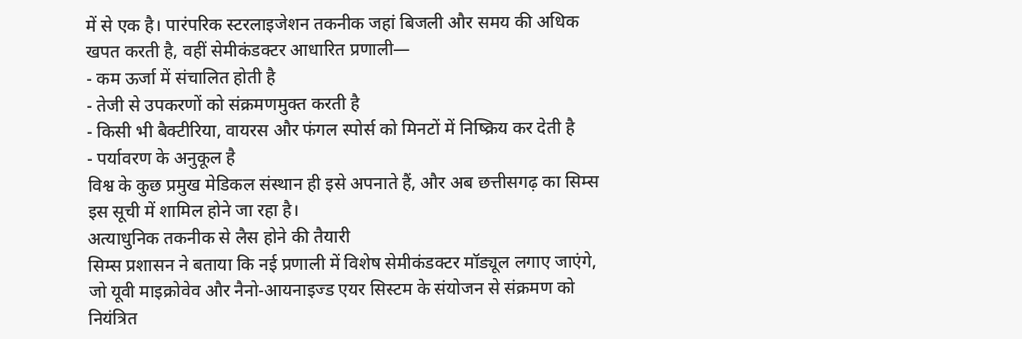में से एक है। पारंपरिक स्टरलाइजेशन तकनीक जहां बिजली और समय की अधिक खपत करती है, वहीं सेमीकंडक्टर आधारित प्रणाली—
- कम ऊर्जा में संचालित होती है
- तेजी से उपकरणों को संक्रमणमुक्त करती है
- किसी भी बैक्टीरिया, वायरस और फंगल स्पोर्स को मिनटों में निष्क्रिय कर देती है
- पर्यावरण के अनुकूल है
विश्व के कुछ प्रमुख मेडिकल संस्थान ही इसे अपनाते हैं, और अब छत्तीसगढ़ का सिम्स इस सूची में शामिल होने जा रहा है।
अत्याधुनिक तकनीक से लैस होने की तैयारी
सिम्स प्रशासन ने बताया कि नई प्रणाली में विशेष सेमीकंडक्टर मॉड्यूल लगाए जाएंगे, जो यूवी माइक्रोवेव और नैनो-आयनाइज्ड एयर सिस्टम के संयोजन से संक्रमण को नियंत्रित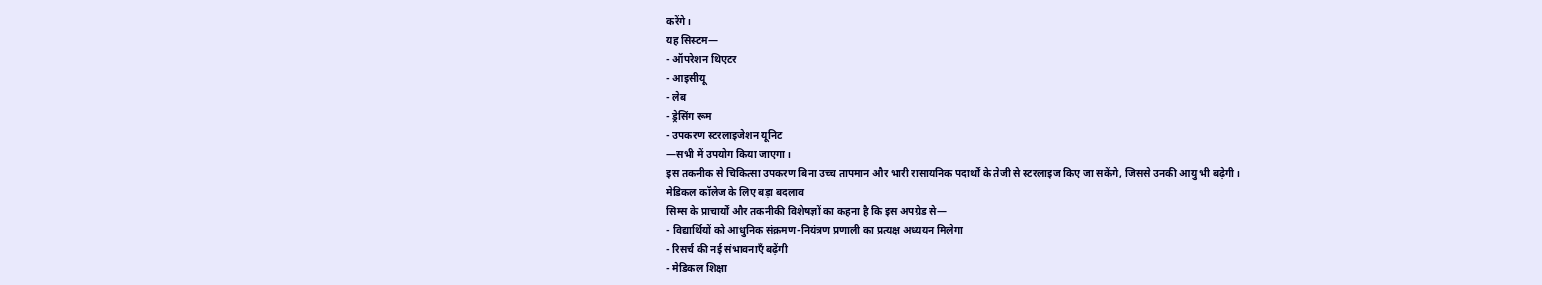करेंगे।
यह सिस्टम—
- ऑपरेशन थिएटर
- आइसीयू
- लेब
- ड्रेसिंग रूम
- उपकरण स्टरलाइजेशन यूनिट
—सभी में उपयोग किया जाएगा।
इस तकनीक से चिकित्सा उपकरण बिना उच्च तापमान और भारी रासायनिक पदार्थों के तेजी से स्टरलाइज किए जा सकेंगे, जिससे उनकी आयु भी बढ़ेगी।
मेडिकल कॉलेज के लिए बड़ा बदलाव
सिम्स के प्राचार्यों और तकनीकी विशेषज्ञों का कहना है कि इस अपग्रेड से—
- विद्यार्थियों को आधुनिक संक्रमण-नियंत्रण प्रणाली का प्रत्यक्ष अध्ययन मिलेगा
- रिसर्च की नई संभावनाएँ बढ़ेंगी
- मेडिकल शिक्षा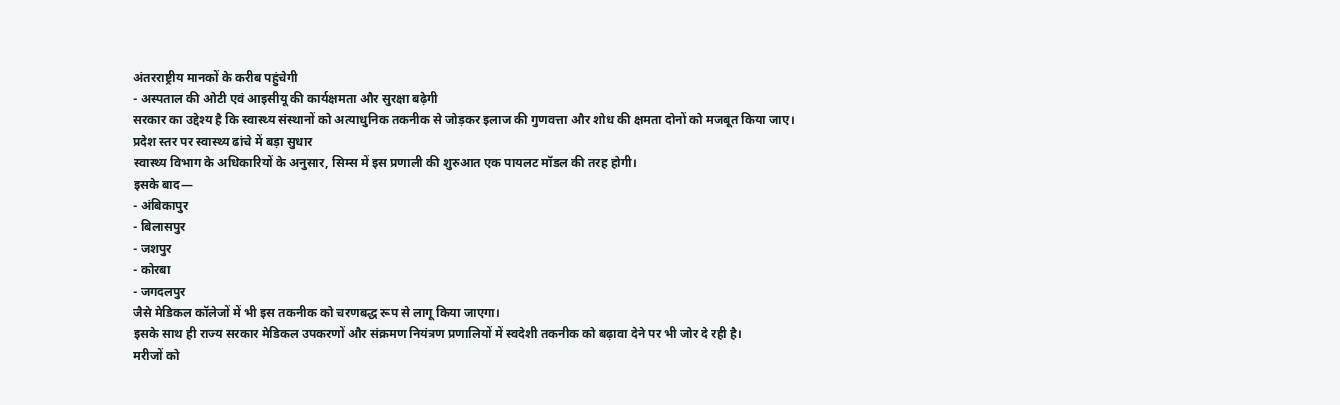अंतरराष्ट्रीय मानकों के करीब पहुंचेगी
- अस्पताल की ओटी एवं आइसीयू की कार्यक्षमता और सुरक्षा बढ़ेगी
सरकार का उद्देश्य है कि स्वास्थ्य संस्थानों को अत्याधुनिक तकनीक से जोड़कर इलाज की गुणवत्ता और शोध की क्षमता दोनों को मजबूत किया जाए।
प्रदेश स्तर पर स्वास्थ्य ढांचे में बड़ा सुधार
स्वास्थ्य विभाग के अधिकारियों के अनुसार, सिम्स में इस प्रणाली की शुरुआत एक पायलट मॉडल की तरह होगी।
इसके बाद—
- अंबिकापुर
- बिलासपुर
- जशपुर
- कोरबा
- जगदलपुर
जैसे मेडिकल कॉलेजों में भी इस तकनीक को चरणबद्ध रूप से लागू किया जाएगा।
इसके साथ ही राज्य सरकार मेडिकल उपकरणों और संक्रमण नियंत्रण प्रणालियों में स्वदेशी तकनीक को बढ़ावा देने पर भी जोर दे रही है।
मरीजों को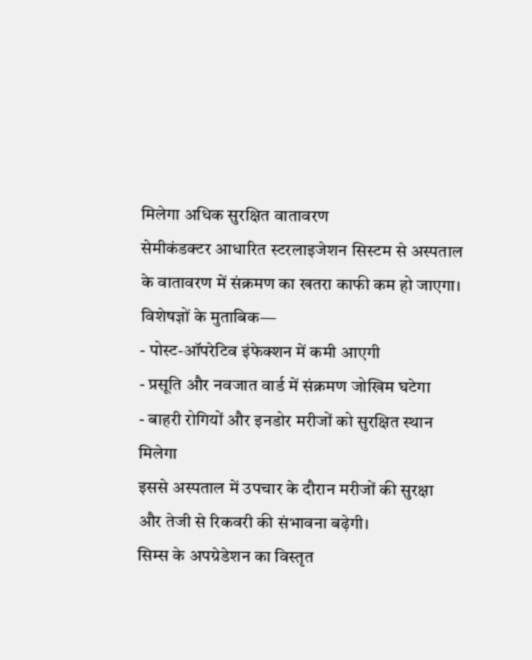मिलेगा अधिक सुरक्षित वातावरण
सेमीकंडक्टर आधारित स्टरलाइजेशन सिस्टम से अस्पताल के वातावरण में संक्रमण का खतरा काफी कम हो जाएगा। विशेषज्ञों के मुताबिक—
- पोस्ट-ऑपरेटिव इंफेक्शन में कमी आएगी
- प्रसूति और नवजात वार्ड में संक्रमण जोखिम घटेगा
- बाहरी रोगियों और इनडोर मरीजों को सुरक्षित स्थान मिलेगा
इससे अस्पताल में उपचार के दौरान मरीजों की सुरक्षा और तेजी से रिकवरी की संभावना बढ़ेगी।
सिम्स के अपग्रेडेशन का विस्तृत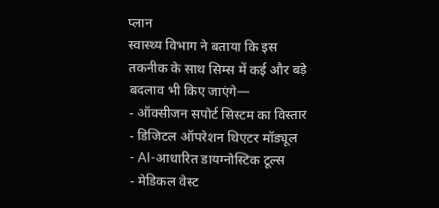प्लान
स्वास्थ्य विभाग ने बताया कि इस तकनीक के साथ सिम्स में कई और बड़े बदलाव भी किए जाएंगे—
- ऑक्सीजन सपोर्ट सिस्टम का विस्तार
- डिजिटल ऑपरेशन थिएटर मॉड्यूल
- AI-आधारित डायग्नोस्टिक टूल्स
- मेडिकल वेस्ट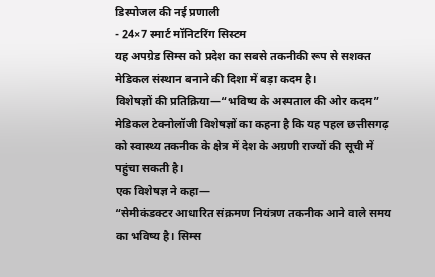डिस्पोजल की नई प्रणाली
- 24×7 स्मार्ट मॉनिटरिंग सिस्टम
यह अपग्रेड सिम्स को प्रदेश का सबसे तकनीकी रूप से सशक्त मेडिकल संस्थान बनाने की दिशा में बड़ा कदम है।
विशेषज्ञों की प्रतिक्रिया—“भविष्य के अस्पताल की ओर कदम”
मेडिकल टेक्नोलॉजी विशेषज्ञों का कहना है कि यह पहल छत्तीसगढ़ को स्वास्थ्य तकनीक के क्षेत्र में देश के अग्रणी राज्यों की सूची में पहुंचा सकती है।
एक विशेषज्ञ ने कहा—
“सेमीकंडक्टर आधारित संक्रमण नियंत्रण तकनीक आने वाले समय का भविष्य है। सिम्स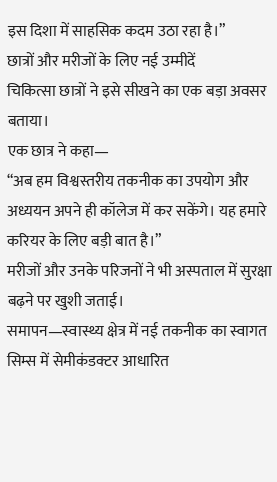इस दिशा में साहसिक कदम उठा रहा है।”
छात्रों और मरीजों के लिए नई उम्मीदें
चिकित्सा छात्रों ने इसे सीखने का एक बड़ा अवसर बताया।
एक छात्र ने कहा—
“अब हम विश्वस्तरीय तकनीक का उपयोग और अध्ययन अपने ही कॉलेज में कर सकेंगे। यह हमारे करियर के लिए बड़ी बात है।”
मरीजों और उनके परिजनों ने भी अस्पताल में सुरक्षा बढ़ने पर खुशी जताई।
समापन—स्वास्थ्य क्षेत्र में नई तकनीक का स्वागत
सिम्स में सेमीकंडक्टर आधारित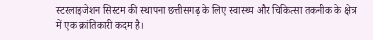स्टरलाइजेशन सिस्टम की स्थापना छत्तीसगढ़ के लिए स्वास्थ्य और चिकित्सा तकनीक के क्षेत्र में एक क्रांतिकारी कदम है।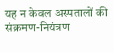यह न केवल अस्पतालों की संक्रमण-नियंत्रण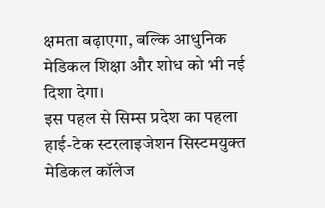क्षमता बढ़ाएगा, बल्कि आधुनिक मेडिकल शिक्षा और शोध को भी नई दिशा देगा।
इस पहल से सिम्स प्रदेश का पहला हाई-टेक स्टरलाइजेशन सिस्टमयुक्त मेडिकल कॉलेज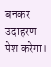बनकर उदाहरण पेश करेगा।